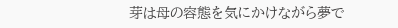芽は母の容態を気にかけながら夢で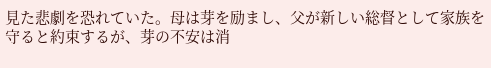見た悲劇を恐れていた。母は芽を励まし、父が新しい総督として家族を守ると約束するが、芽の不安は消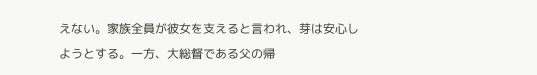えない。家族全員が彼女を支えると言われ、芽は安心しようとする。一方、大総督である父の帰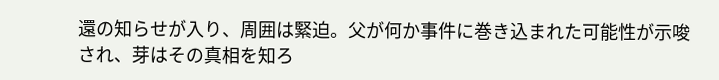還の知らせが入り、周囲は緊迫。父が何か事件に巻き込まれた可能性が示唆され、芽はその真相を知ろ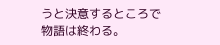うと決意するところで物語は終わる。